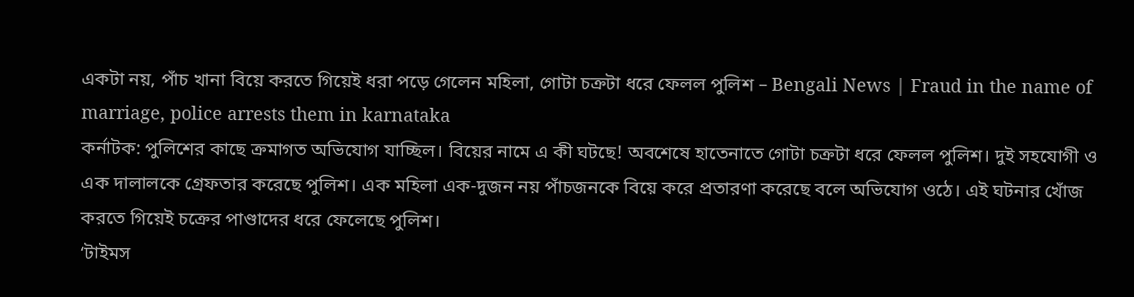একটা নয়, পাঁচ খানা বিয়ে করতে গিয়েই ধরা পড়ে গেলেন মহিলা, গোটা চক্রটা ধরে ফেলল পুলিশ – Bengali News | Fraud in the name of marriage, police arrests them in karnataka
কর্নাটক: পুলিশের কাছে ক্রমাগত অভিযোগ যাচ্ছিল। বিয়ের নামে এ কী ঘটছে! অবশেষে হাতেনাতে গোটা চক্রটা ধরে ফেলল পুলিশ। দুই সহযোগী ও এক দালালকে গ্রেফতার করেছে পুলিশ। এক মহিলা এক-দুজন নয় পাঁচজনকে বিয়ে করে প্রতারণা করেছে বলে অভিযোগ ওঠে। এই ঘটনার খোঁজ করতে গিয়েই চক্রের পাণ্ডাদের ধরে ফেলেছে পুলিশ।
‘টাইমস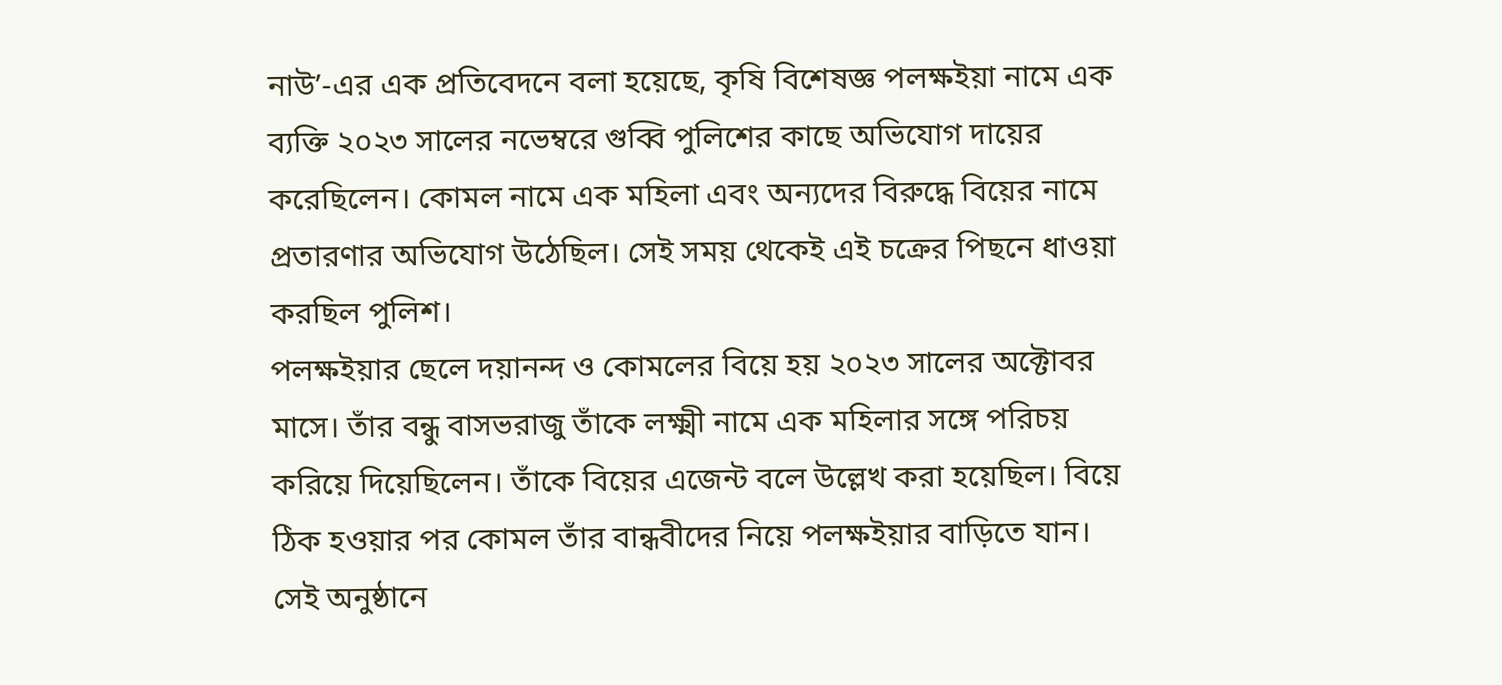নাউ’-এর এক প্রতিবেদনে বলা হয়েছে, কৃষি বিশেষজ্ঞ পলক্ষইয়া নামে এক ব্যক্তি ২০২৩ সালের নভেম্বরে গুব্বি পুলিশের কাছে অভিযোগ দায়ের করেছিলেন। কোমল নামে এক মহিলা এবং অন্যদের বিরুদ্ধে বিয়ের নামে প্রতারণার অভিযোগ উঠেছিল। সেই সময় থেকেই এই চক্রের পিছনে ধাওয়া করছিল পুলিশ।
পলক্ষইয়ার ছেলে দয়ানন্দ ও কোমলের বিয়ে হয় ২০২৩ সালের অক্টোবর মাসে। তাঁর বন্ধু বাসভরাজু তাঁকে লক্ষ্মী নামে এক মহিলার সঙ্গে পরিচয় করিয়ে দিয়েছিলেন। তাঁকে বিয়ের এজেন্ট বলে উল্লেখ করা হয়েছিল। বিয়ে ঠিক হওয়ার পর কোমল তাঁর বান্ধবীদের নিয়ে পলক্ষইয়ার বাড়িতে যান। সেই অনুষ্ঠানে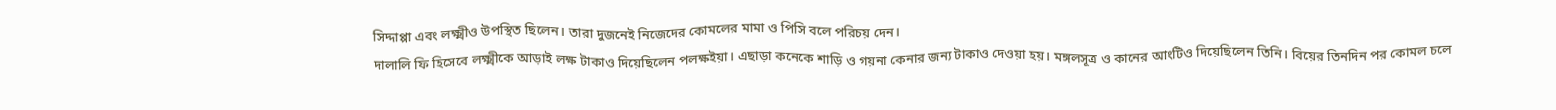সিদ্দাপ্পা এবং লক্ষ্মীও উপস্থিত ছিলেন। তারা দুজনেই নিজেদের কোমলের মামা ও পিসি বলে পরিচয় দেন।
দালালি ফি হিসেবে লক্ষ্মীকে আড়াই লক্ষ টাকাও দিয়েছিলেন পলক্ষইয়া। এছাড়া কনেকে শাড়ি ও গয়না কেনার জন্য টাকাও দেওয়া হয়। মঙ্গলসূত্র ও কানের আংটিও দিয়েছিলেন তিনি। বিয়ের তিনদিন পর কোমল চলে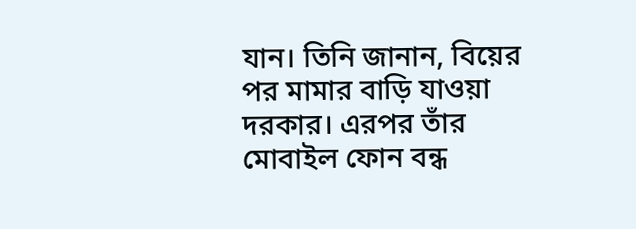যান। তিনি জানান, বিয়ের পর মামার বাড়ি যাওয়া দরকার। এরপর তাঁর মোবাইল ফোন বন্ধ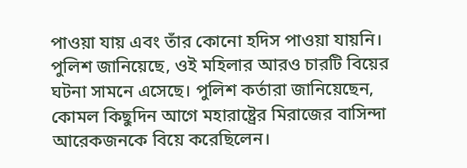পাওয়া যায় এবং তাঁর কোনো হদিস পাওয়া যায়নি।
পুলিশ জানিয়েছে, ওই মহিলার আরও চারটি বিয়ের ঘটনা সামনে এসেছে। পুলিশ কর্তারা জানিয়েছেন, কোমল কিছুদিন আগে মহারাষ্ট্রের মিরাজের বাসিন্দা আরেকজনকে বিয়ে করেছিলেন।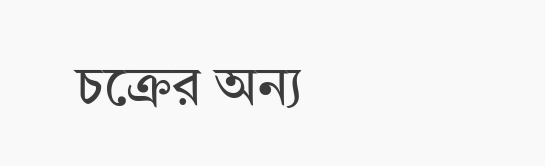চক্রের অন্য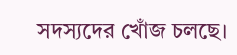সদস্যদের খোঁজ চলছে।